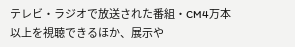テレビ・ラジオで放送された番組・CM4万本以上を視聴できるほか、展示や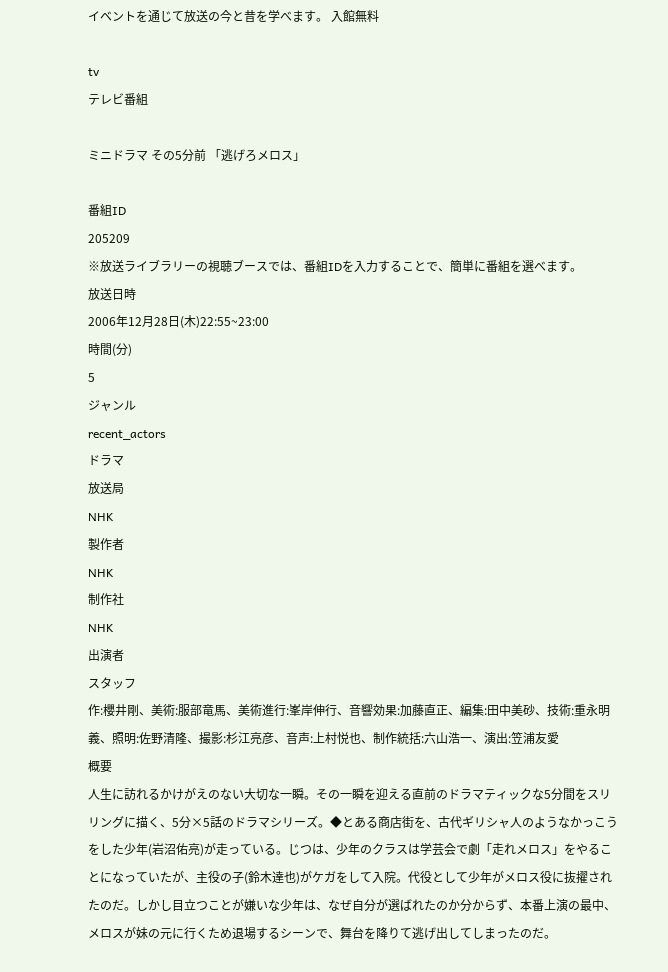イベントを通じて放送の今と昔を学べます。 入館無料

tv
テレビ番組

ミニドラマ その5分前 「逃げろメロス」

番組ID
205209
※放送ライブラリーの視聴ブースでは、番組IDを入力することで、簡単に番組を選べます。
放送日時
2006年12月28日(木)22:55~23:00
時間(分)
5
ジャンル
recent_actors
ドラマ
放送局
NHK
製作者
NHK
制作社
NHK
出演者
スタッフ
作:櫻井剛、美術:服部竜馬、美術進行:峯岸伸行、音響効果:加藤直正、編集:田中美砂、技術:重永明義、照明:佐野清隆、撮影:杉江亮彦、音声:上村悦也、制作統括:六山浩一、演出:笠浦友愛
概要
人生に訪れるかけがえのない大切な一瞬。その一瞬を迎える直前のドラマティックな5分間をスリリングに描く、5分×5話のドラマシリーズ。◆とある商店街を、古代ギリシャ人のようなかっこうをした少年(岩沼佑亮)が走っている。じつは、少年のクラスは学芸会で劇「走れメロス」をやることになっていたが、主役の子(鈴木達也)がケガをして入院。代役として少年がメロス役に抜擢されたのだ。しかし目立つことが嫌いな少年は、なぜ自分が選ばれたのか分からず、本番上演の最中、メロスが妹の元に行くため退場するシーンで、舞台を降りて逃げ出してしまったのだ。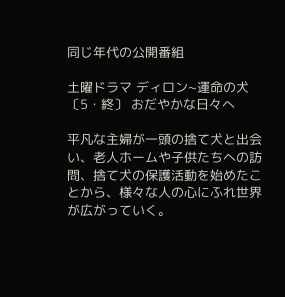同じ年代の公開番組

土曜ドラマ ディロン~運命の犬〔5・終〕 おだやかな日々へ

平凡な主婦が一頭の捨て犬と出会い、老人ホームや子供たちへの訪問、捨て犬の保護活動を始めたことから、様々な人の心にふれ世界が広がっていく。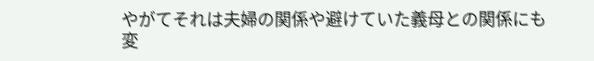やがてそれは夫婦の関係や避けていた義母との関係にも変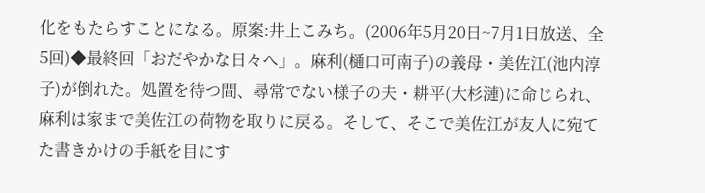化をもたらすことになる。原案:井上こみち。(2006年5月20日~7月1日放送、全5回)◆最終回「おだやかな日々へ」。麻利(樋口可南子)の義母・美佐江(池内淳子)が倒れた。処置を待つ間、尋常でない様子の夫・耕平(大杉漣)に命じられ、麻利は家まで美佐江の荷物を取りに戻る。そして、そこで美佐江が友人に宛てた書きかけの手紙を目にす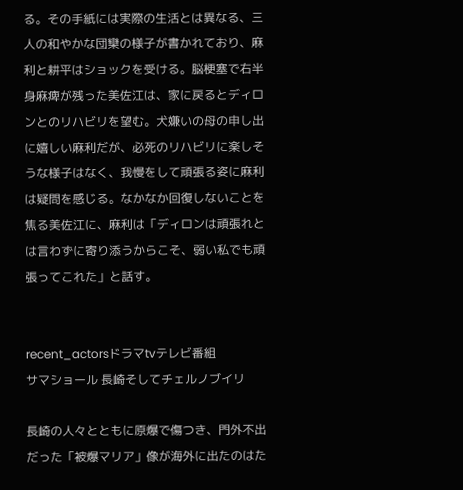る。その手紙には実際の生活とは異なる、三人の和やかな団欒の様子が書かれており、麻利と耕平はショックを受ける。脳梗塞で右半身麻痺が残った美佐江は、家に戻るとディロンとのリハビリを望む。犬嫌いの母の申し出に嬉しい麻利だが、必死のリハビリに楽しそうな様子はなく、我慢をして頑張る姿に麻利は疑問を感じる。なかなか回復しないことを焦る美佐江に、麻利は「ディロンは頑張れとは言わずに寄り添うからこそ、弱い私でも頑張ってこれた」と話す。


recent_actorsドラマtvテレビ番組
サマショール 長崎そしてチェルノブイリ

長崎の人々とともに原爆で傷つき、門外不出だった「被爆マリア」像が海外に出たのはた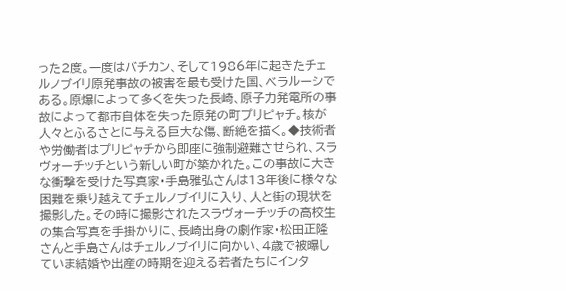った2度。一度はバチカン、そして1986年に起きたチェルノブイリ原発事故の被害を最も受けた国、ベラルーシである。原爆によって多くを失った長崎、原子力発電所の事故によって都市自体を失った原発の町プリピャチ。核が人々とふるさとに与える巨大な傷、断絶を描く。◆技術者や労働者はプリピャチから即座に強制避難させられ、スラヴォーチッチという新しい町が築かれた。この事故に大きな衝撃を受けた写真家・手島雅弘さんは13年後に様々な困難を乗り越えてチェルノブイリに入り、人と街の現状を撮影した。その時に撮影されたスラヴォーチッチの高校生の集合写真を手掛かりに、長崎出身の劇作家・松田正隆さんと手島さんはチェルノブイリに向かい、4歳で被曝していま結婚や出産の時期を迎える若者たちにインタ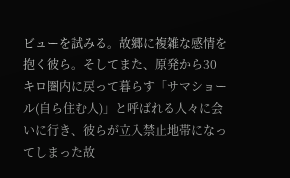ビューを試みる。故郷に複雑な感情を抱く彼ら。そしてまた、原発から30キロ圏内に戻って暮らす「サマショール(自ら住む人)」と呼ばれる人々に会いに行き、彼らが立入禁止地帯になってしまった故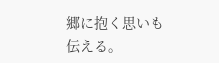郷に抱く思いも伝える。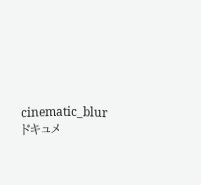cinematic_blurドキュメ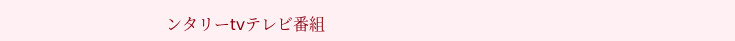ンタリーtvテレビ番組